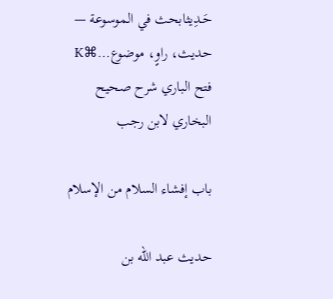حَـدِيثابحث في الموسوعة — حديث، راوٍ، موضوع…⌘K
فتح الباري شرح صحيح البخاري لابن رجب

باب إفشاء السلام من الإسلام

حديث عبد الله بن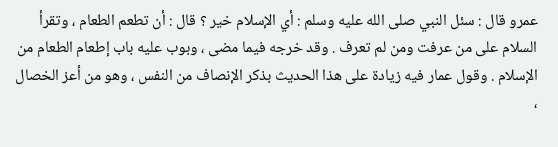عمرو قال : سئل النبي صلى الله عليه وسلم : أي الإسلام خير ؟ قال : أن تطعم الطعام ، وتقرأ السلام على من عرفت ومن لم تعرف . وقد خرجه فيما مضى ، وبوب عليه باب إطعام الطعام من الإسلام . وقول عمار فيه زيادة على هذا الحديث بذكر الإنصاف من النفس ، وهو من أعز الخصال ،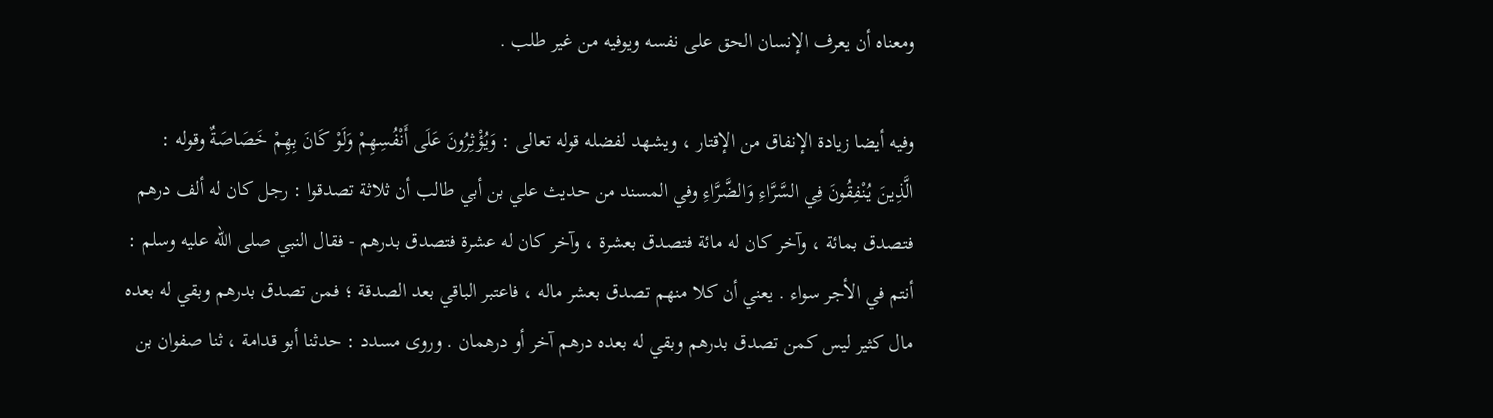ومعناه أن يعرف الإنسان الحق على نفسه ويوفيه من غير طلب .

وفيه أيضا زيادة الإنفاق من الإقتار ، ويشهد لفضله قوله تعالى : وَيُؤْثِرُونَ عَلَى أَنْفُسِهِمْ وَلَوْ كَانَ بِهِمْ خَصَاصَةٌ وقوله : الَّذِينَ يُنْفِقُونَ فِي السَّرَّاءِ وَالضَّرَّاءِ وفي المسند من حديث علي بن أبي طالب أن ثلاثة تصدقوا : رجل كان له ألف درهم فتصدق بمائة ، وآخر كان له مائة فتصدق بعشرة ، وآخر كان له عشرة فتصدق بدرهم - فقال النبي صلى الله عليه وسلم : أنتم في الأجر سواء . يعني أن كلا منهم تصدق بعشر ماله ، فاعتبر الباقي بعد الصدقة ؛ فمن تصدق بدرهم وبقي له بعده مال كثير ليس كمن تصدق بدرهم وبقي له بعده درهم آخر أو درهمان . وروى مسدد : حدثنا أبو قدامة ، ثنا صفوان بن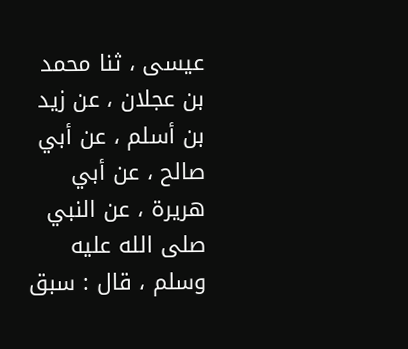عيسى ، ثنا محمد بن عجلان ، عن زيد بن أسلم ، عن أبي صالح ، عن أبي هريرة ، عن النبي صلى الله عليه وسلم ، قال : سبق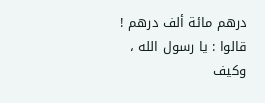درهم مائة ألف درهم ! قالوا : يا رسول الله ، وكيف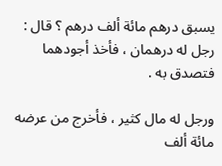يسبق درهم مائة ألف درهم ؟ قال : رجل له درهمان ، فأخذ أجودهما فتصدق به .

ورجل له مال كثير ، فأخرج من عرضه مائة ألف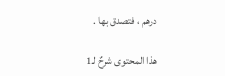درهم ، فتصدق بها .

هذا المحتوى شرحٌ لـ1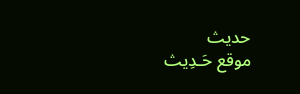حديث
موقع حَـدِيث